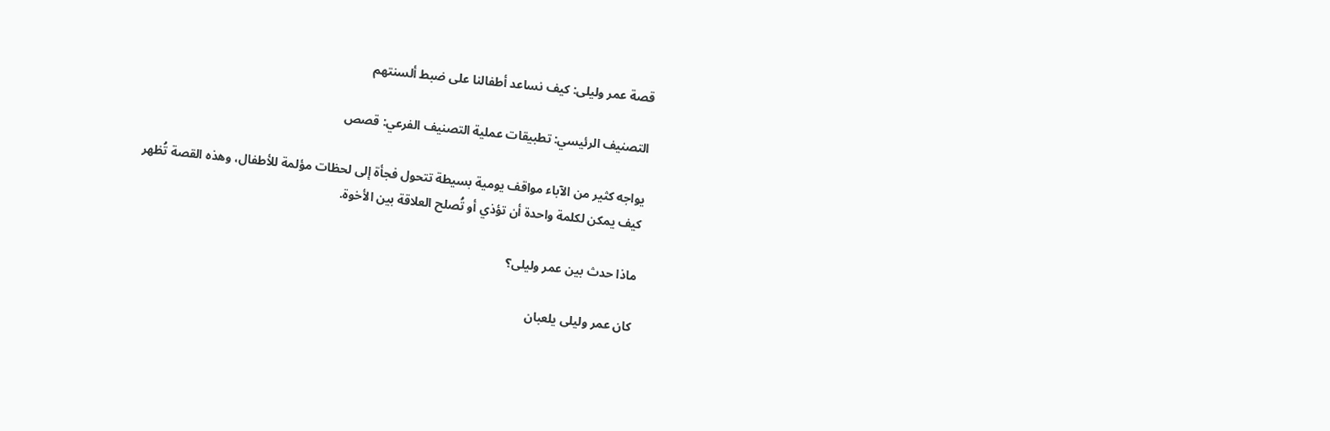قصة عمر وليلى: كيف نساعد أطفالنا على ضبط ألسنتهم

التصنيف الرئيسي: تطبيقات عملية التصنيف الفرعي: قصص

يواجه كثير من الآباء مواقف يومية بسيطة تتحول فجأة إلى لحظات مؤلمة للأطفال، وهذه القصة تُظهر كيف يمكن لكلمة واحدة أن تؤذي أو تُصلح العلاقة بين الأخوة.

ماذا حدث بين عمر وليلى؟

كان عمر وليلى يلعبان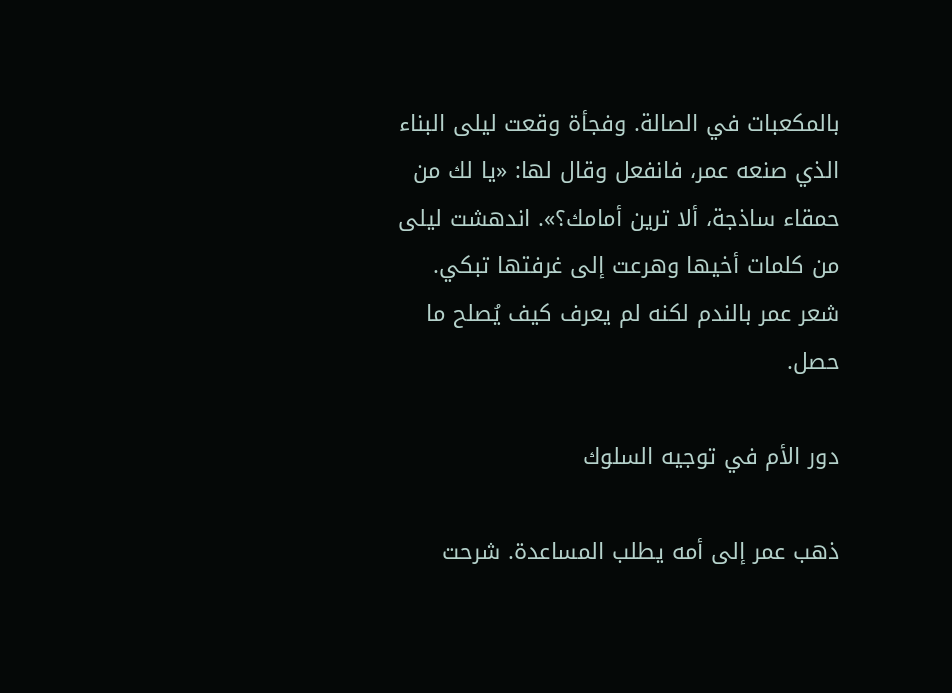بالمكعبات في الصالة. وفجأة وقعت ليلى البناء الذي صنعه عمر، فانفعل وقال لها: «يا لك من حمقاء ساذجة، ألا ترين أمامك؟». اندهشت ليلى من كلمات أخيها وهرعت إلى غرفتها تبكي. شعر عمر بالندم لكنه لم يعرف كيف يُصلح ما حصل.

دور الأم في توجيه السلوك

ذهب عمر إلى أمه يطلب المساعدة. شرحت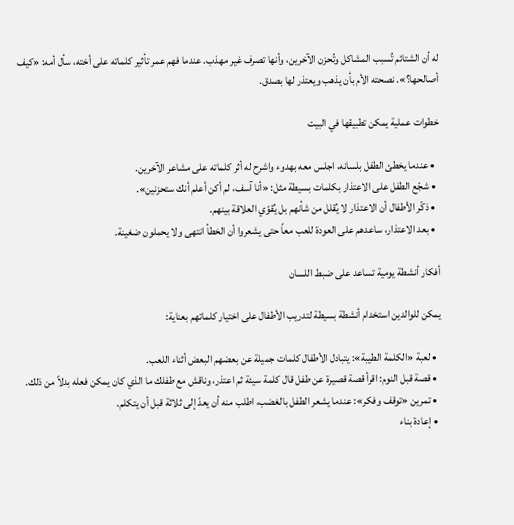له أن الشتائم تُسبب المشاكل وتُحزن الآخرين، وأنها تصرف غير مهذب. عندما فهم عمر تأثير كلماته على أخته، سأل أمه: «كيف أصالحها؟». نصحته الأم بأن يذهب ويعتذر لها بصدق.

خطوات عملية يمكن تطبيقها في البيت

  • عندما يخطئ الطفل بلسانه، اجلس معه بهدوء واشرح له أثر كلماته على مشاعر الآخرين.
  • شجّع الطفل على الاعتذار بكلمات بسيطة مثل: «أنا آسف، لم أكن أعلم أنك ستحزنين».
  • ذكّر الأطفال أن الاعتذار لا يُقلل من شأنهم بل يُقوّي العلاقة بينهم.
  • بعد الاعتذار، ساعدهم على العودة للعب معاً حتى يشعروا أن الخطأ انتهى ولا يحملون ضغينة.

أفكار أنشطة يومية تساعد على ضبط اللسان

يمكن للوالدين استخدام أنشطة بسيطة لتدريب الأطفال على اختيار كلماتهم بعناية:

  • لعبة «الكلمة الطيبة»: يتبادل الأطفال كلمات جميلة عن بعضهم البعض أثناء اللعب.
  • قصة قبل النوم: اقرأ قصة قصيرة عن طفل قال كلمة سيئة ثم اعتذر، وناقش مع طفلك ما الذي كان يمكن فعله بدلاً من ذلك.
  • تمرين «توقف وفكر»: عندما يشعر الطفل بالغضب، اطلب منه أن يعدّ إلى ثلاثة قبل أن يتكلم.
  • إعادة بناء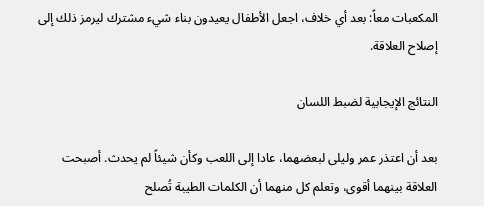المكعبات معاً: بعد أي خلاف، اجعل الأطفال يعيدون بناء شيء مشترك ليرمز ذلك إلى إصلاح العلاقة.

النتائج الإيجابية لضبط اللسان

بعد أن اعتذر عمر وليلى لبعضهما، عادا إلى اللعب وكأن شيئاً لم يحدث. أصبحت العلاقة بينهما أقوى، وتعلم كل منهما أن الكلمات الطيبة تُصلح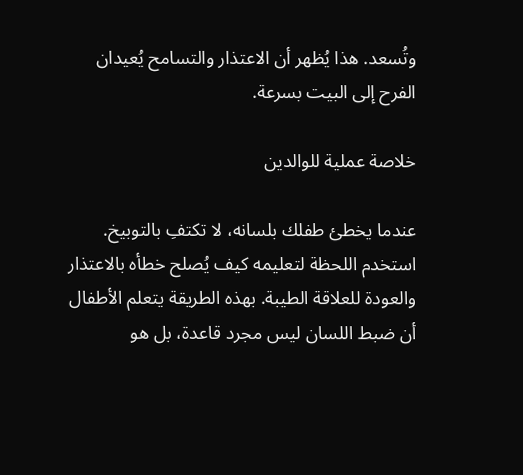وتُسعد. هذا يُظهر أن الاعتذار والتسامح يُعيدان الفرح إلى البيت بسرعة.

خلاصة عملية للوالدين

عندما يخطئ طفلك بلسانه، لا تكتفِ بالتوبيخ. استخدم اللحظة لتعليمه كيف يُصلح خطأه بالاعتذار والعودة للعلاقة الطيبة. بهذه الطريقة يتعلم الأطفال أن ضبط اللسان ليس مجرد قاعدة، بل هو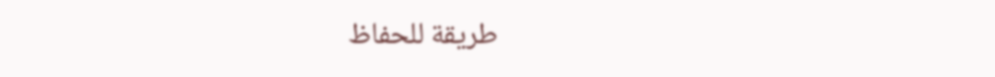طريقة للحفاظ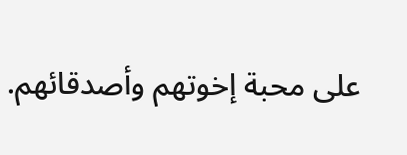على محبة إخوتهم وأصدقائهم.